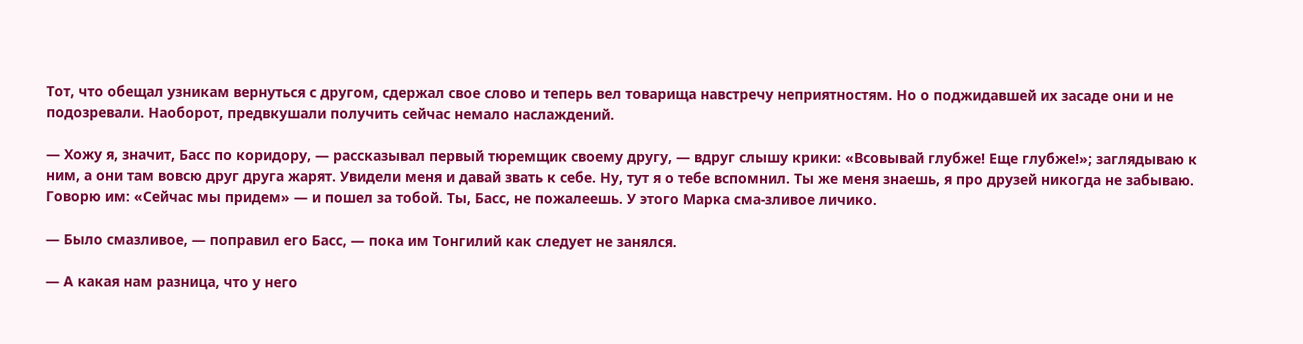Тот, что обещал узникам вернуться с другом, сдержал свое слово и теперь вел товарища навстречу неприятностям. Но о поджидавшей их засаде они и не подозревали. Наоборот, предвкушали получить сейчас немало наслаждений.

— Хожу я, значит, Басс по коридору, — рассказывал первый тюремщик своему другу, — вдруг слышу крики: «Всовывай глубже! Еще глубже!»; заглядываю к ним, а они там вовсю друг друга жарят. Увидели меня и давай звать к себе. Ну, тут я о тебе вспомнил. Ты же меня знаешь, я про друзей никогда не забываю. Говорю им: «Сейчас мы придем» — и пошел за тобой. Ты, Басс, не пожалеешь. У этого Марка сма-зливое личико.

— Было смазливое, — поправил его Басс, — пока им Тонгилий как следует не занялся.

— А какая нам разница, что у него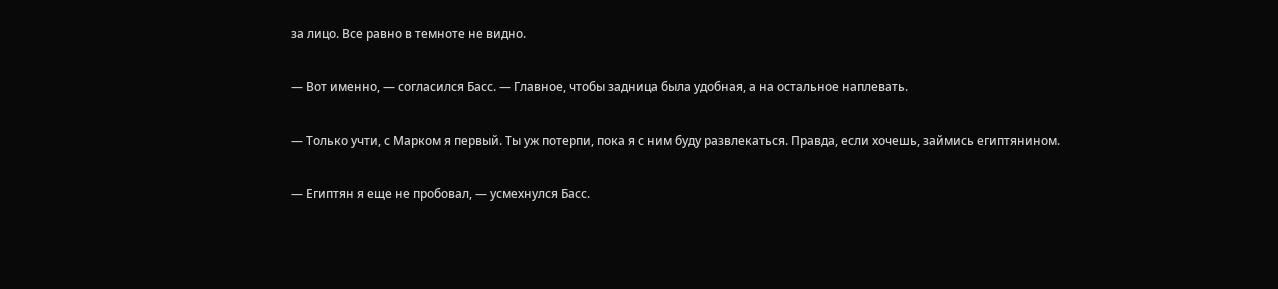за лицо. Все равно в темноте не видно.

— Вот именно, — согласился Басс. — Главное, чтобы задница была удобная, а на остальное наплевать.

— Только учти, с Марком я первый. Ты уж потерпи, пока я с ним буду развлекаться. Правда, если хочешь, займись египтянином.

— Египтян я еще не пробовал, — усмехнулся Басс.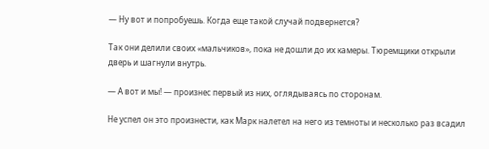— Ну вот и попробуешь. Когда еще такой случай подвернется?

Так они делили своих «мальчиков», пока не дошли до их камеры. Тюремщики открыли дверь и шагнули внутрь.

— А вот и мы! — произнес первый из них, оглядываясь по сторонам.

Не успел он это произнести, как Марк налетел на него из темноты и несколько раз всадил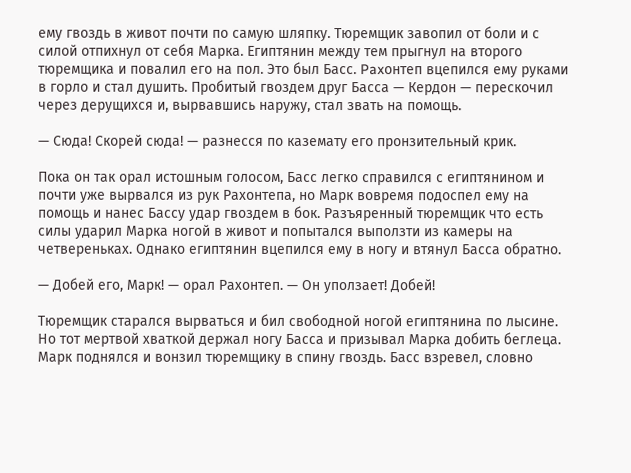ему гвоздь в живот почти по самую шляпку. Тюремщик завопил от боли и с силой отпихнул от себя Марка. Египтянин между тем прыгнул на второго тюремщика и повалил его на пол. Это был Басс. Paxонтеп вцепился ему руками в горло и стал душить. Пробитый гвоздем друг Басса — Кердон — перескочил через дерущихся и, вырвавшись наружу, стал звать на помощь.

— Сюда! Скорей сюда! — разнесся по каземату его пронзительный крик.

Пока он так орал истошным голосом, Басс легко справился с египтянином и почти уже вырвался из рук Рахонтепа, но Марк вовремя подоспел ему на помощь и нанес Бассу удар гвоздем в бок. Разъяренный тюремщик что есть силы ударил Марка ногой в живот и попытался выползти из камеры на четвереньках. Однако египтянин вцепился ему в ногу и втянул Басса обратно.

— Добей его, Марк! — орал Рахонтеп. — Он уползает! Добей!

Тюремщик старался вырваться и бил свободной ногой египтянина по лысине. Но тот мертвой хваткой держал ногу Басса и призывал Марка добить беглеца. Марк поднялся и вонзил тюремщику в спину гвоздь. Басс взревел, словно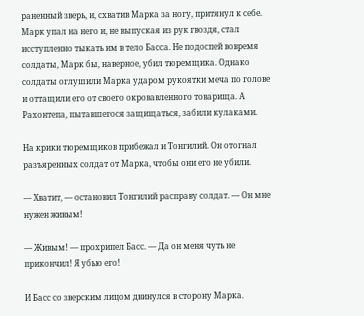раненный зверь, и, схватив Марка за ногу, притянул к себе. Марк упал на него и, не выпуская из рук гвоздя, стал исступленно тыкать им в тело Басса. Не подоспей вовремя солдаты, Марк бы, наверное, убил тюремщика. Однако солдаты оглушили Марка ударом рукоятки меча по голове и оттащили его от своего окровавленного товарища. А Рахонтепа, пытавшегося защищаться, забили кулаками.

На крики тюремщиков прибежал и Тонгилий. Он отогнал разъяренных солдат от Марка, чтобы они его не убили.

— Хватит, — остановил Тонгилий расправу солдат. — Он мне нужен живым!

— Живым! — прохрипел Басс. — Да он меня чуть не прикончил! Я убью его!

И Басс со зверским лицом двинулся в сторону Марка.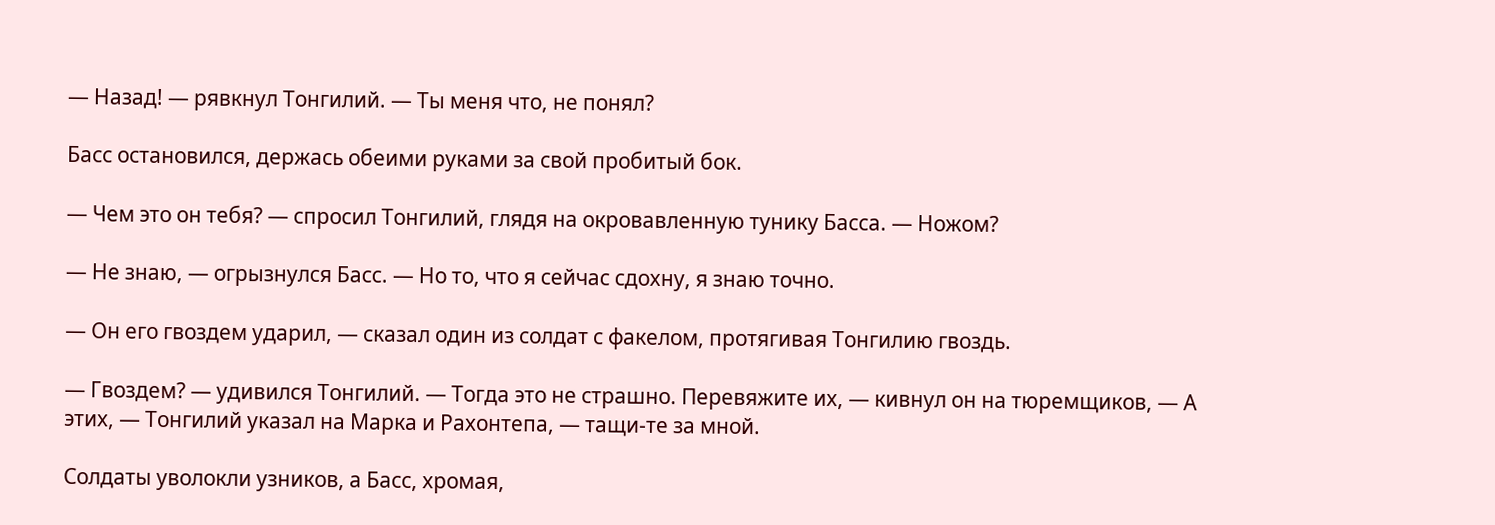— Назад! — рявкнул Тонгилий. — Ты меня что, не понял?

Басс остановился, держась обеими руками за свой пробитый бок.

— Чем это он тебя? — спросил Тонгилий, глядя на окровавленную тунику Басса. — Ножом?

— Не знаю, — огрызнулся Басс. — Но то, что я сейчас сдохну, я знаю точно.

— Он его гвоздем ударил, — сказал один из солдат с факелом, протягивая Тонгилию гвоздь.

— Гвоздем? — удивился Тонгилий. — Тогда это не страшно. Перевяжите их, — кивнул он на тюремщиков, — А этих, — Тонгилий указал на Марка и Рахонтепа, — тащи-те за мной.

Солдаты уволокли узников, а Басс, хромая,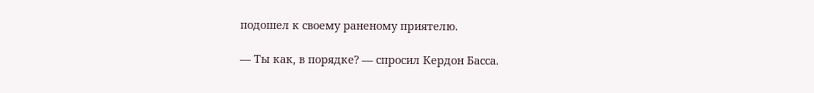подошел к своему раненому приятелю.

— Ты как, в порядке? — спросил Кердон Басса.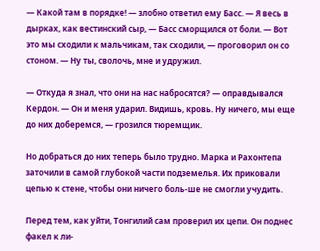— Какой там в порядке! — злобно ответил ему Басс. — Я весь в дырках, как вестинский сыр, — Басс сморщился от боли. — Вот это мы сходили к мальчикам, так сходили, — проговорил он со стоном. — Ну ты, сволочь, мне и удружил.

— Откуда я знал, что они на нас набросятся? — оправдывался Кердон. — Он и меня ударил. Видишь, кровь. Ну ничего, мы еще до них доберемся, — грозился тюремщик.

Но добраться до них теперь было трудно. Марка и Рахонтепа заточили в самой глубокой части подземелья. Их приковали цепью к стене, чтобы они ничего боль-ше не смогли учудить.

Перед тем, как уйти, Тонгилий сам проверил их цепи. Он поднес факел к ли-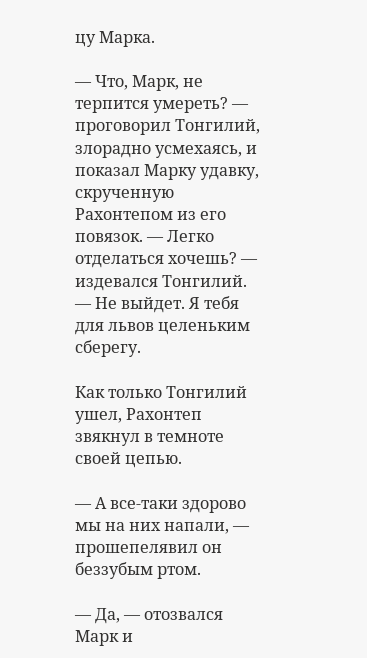цу Марка.

— Что, Марк, не терпится умереть? — проговорил Тонгилий, злорадно усмехаясь, и показал Марку удавку, скрученную Рахонтепом из его повязок. — Легко отделаться хочешь? — издевался Тонгилий. — Не выйдет. Я тебя для львов целеньким сберегу.

Как только Тонгилий ушел, Рахонтеп звякнул в темноте своей цепью.

— А все-таки здорово мы на них напали, — прошепелявил он беззубым ртом.

— Да, — отозвался Марк и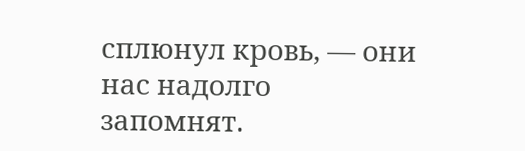сплюнул кровь, — они нас надолго запомнят.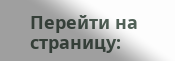Перейти на страницу: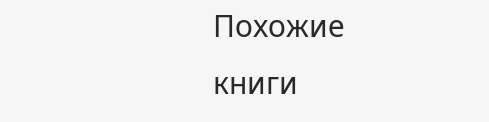Похожие книги